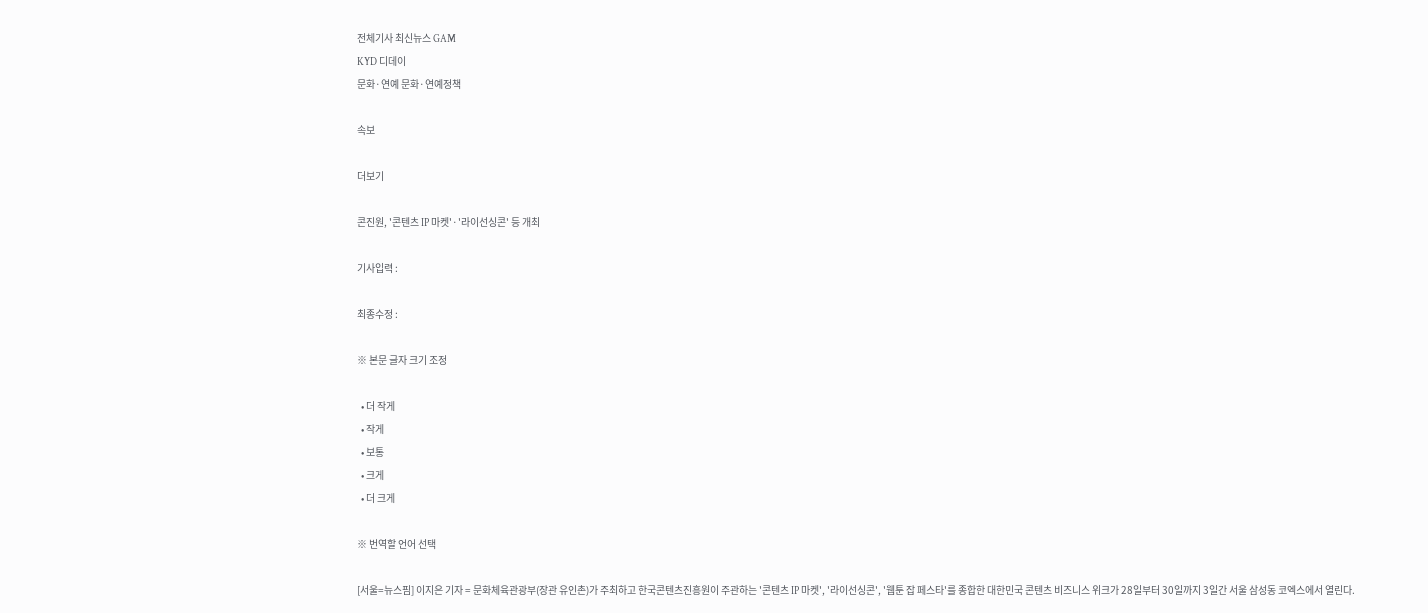전체기사 최신뉴스 GAM
KYD 디데이
문화·연예 문화·연예정책

속보

더보기

콘진원, '콘텐츠 IP 마켓'·'라이선싱콘' 등 개최

기사입력 :

최종수정 :

※ 본문 글자 크기 조정

  • 더 작게
  • 작게
  • 보통
  • 크게
  • 더 크게

※ 번역할 언어 선택

[서울=뉴스핌] 이지은 기자 = 문화체육관광부(장관 유인촌)가 주최하고 한국콘텐츠진흥원이 주관하는 '콘텐츠 IP 마켓', '라이선싱콘', '웹툰 잡 페스타'를 종합한 대한민국 콘텐츠 비즈니스 위크가 28일부터 30일까지 3일간 서울 삼성동 코엑스에서 열린다.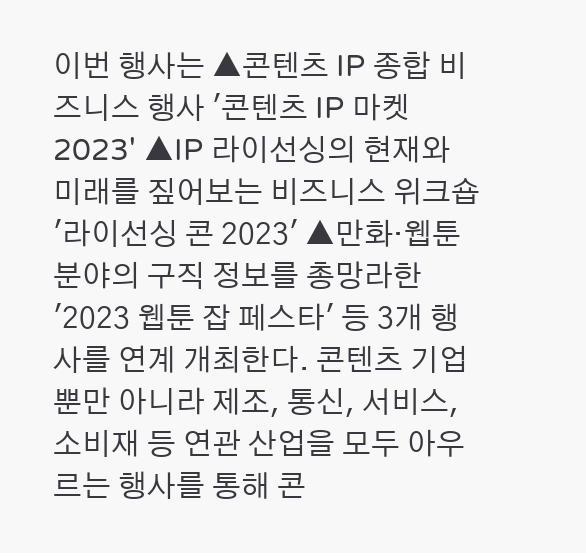이번 행사는 ▲콘텐츠 IP 종합 비즈니스 행사 '콘텐츠 IP 마켓 2023' ▲IP 라이선싱의 현재와 미래를 짚어보는 비즈니스 위크숍 '라이선싱 콘 2023' ▲만화·웹툰 분야의 구직 정보를 총망라한 '2023 웹툰 잡 페스타' 등 3개 행사를 연계 개최한다. 콘텐츠 기업뿐만 아니라 제조, 통신, 서비스, 소비재 등 연관 산업을 모두 아우르는 행사를 통해 콘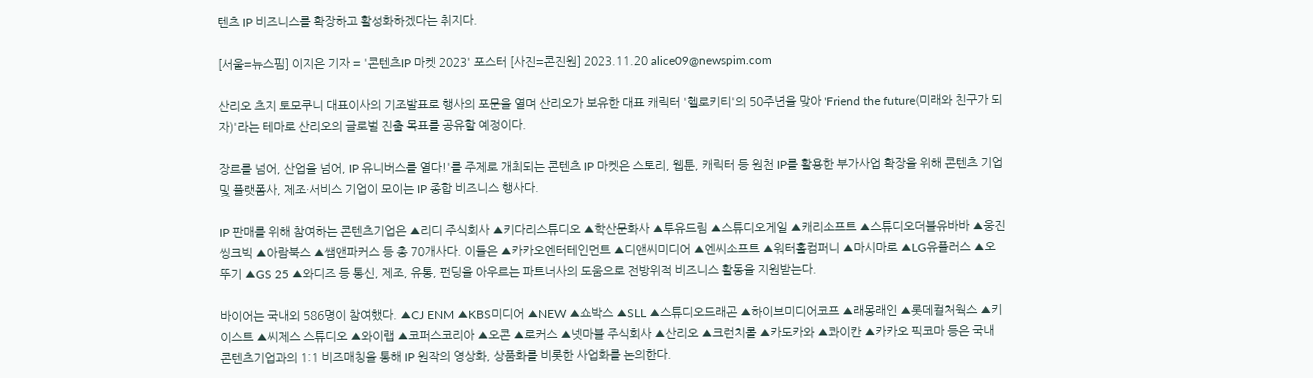텐츠 IP 비즈니스를 확장하고 활성화하겠다는 취지다.

[서울=뉴스핌] 이지은 기자 = '콘텐츠IP 마켓 2023' 포스터 [사진=콘진원] 2023.11.20 alice09@newspim.com

산리오 츠지 토모쿠니 대표이사의 기조발표로 행사의 포문을 열며 산리오가 보유한 대표 캐릭터 '헬로키티'의 50주년을 맞아 'Friend the future(미래와 친구가 되자)'라는 테마로 산리오의 글로벌 진출 목표를 공유할 예정이다.

장르를 넘어, 산업을 넘어, IP 유니버스를 열다!'를 주제로 개최되는 콘텐츠 IP 마켓은 스토리, 웹툰, 캐릭터 등 원천 IP를 활용한 부가사업 확장을 위해 콘텐츠 기업 및 플랫폼사, 제조·서비스 기업이 모이는 IP 종합 비즈니스 행사다.

IP 판매를 위해 참여하는 콘텐츠기업은 ▲리디 주식회사 ▲키다리스튜디오 ▲학산문화사 ▲투유드림 ▲스튜디오게일 ▲캐리소프트 ▲스튜디오더블유바바 ▲웅진씽크빅 ▲아람북스 ▲쌤앤파커스 등 총 70개사다. 이들은 ▲카카오엔터테인먼트 ▲디앤씨미디어 ▲엔씨소프트 ▲워터홀컴퍼니 ▲마시마로 ▲LG유플러스 ▲오뚜기 ▲GS 25 ▲와디즈 등 통신, 제조, 유통, 펀딩을 아우르는 파트너사의 도움으로 전방위적 비즈니스 활동을 지원받는다.

바이어는 국내외 586명이 참여했다. ▲CJ ENM ▲KBS미디어 ▲NEW ▲쇼박스 ▲SLL ▲스튜디오드래곤 ▲하이브미디어코프 ▲래몽래인 ▲롯데컬처웍스 ▲키이스트 ▲씨제스 스튜디오 ▲와이랩 ▲코퍼스코리아 ▲오콘 ▲로커스 ▲넷마블 주식회사 ▲산리오 ▲크런치롤 ▲카도카와 ▲콰이칸 ▲카카오 픽코마 등은 국내 콘텐츠기업과의 1:1 비즈매칭을 통해 IP 원작의 영상화, 상품화를 비롯한 사업화를 논의한다.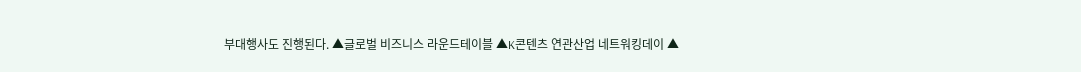부대행사도 진행된다. ▲글로벌 비즈니스 라운드테이블 ▲K콘텐츠 연관산업 네트워킹데이 ▲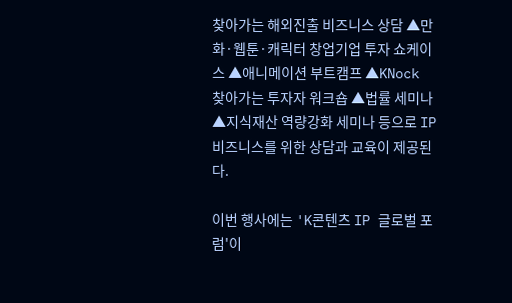찾아가는 해외진출 비즈니스 상담 ▲만화·웹툰·캐릭터 창업기업 투자 쇼케이스 ▲애니메이션 부트캠프 ▲KNock 찾아가는 투자자 워크숍 ▲법률 세미나 ▲지식재산 역량강화 세미나 등으로 IP 비즈니스를 위한 상담과 교육이 제공된다.

이번 행사에는 'K콘텐츠 IP 글로벌 포럼'이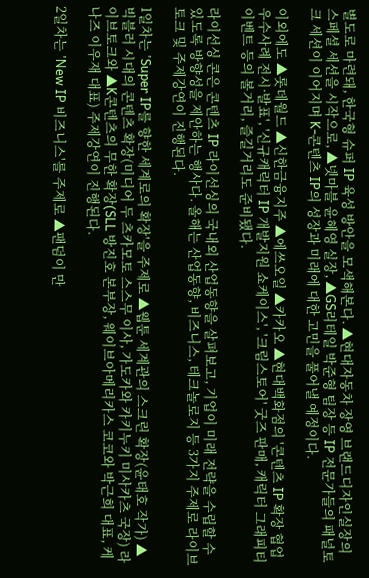별도로 마련돼, 한국형 슈퍼 IP 육성 방안을 모색해본다. ▲현대자동차 장영 브랜드디자인실장의 스페셜 세션을 시작으로, ▲넷마블 윤혜영 실장, ▲GS리테일 박준형 팀장 등 IP 전문가들의 패널토크 세션이 이어지며 K-콘텐츠 IP의 성장과 미래에 대한 고민을 풀어낼 예정이다.

이외에도 ▲롯데월드 ▲신한금융지주 ▲에쓰오일 ▲카카오 ▲현대백화점의 '콘텐츠 IP 확장 협업 우수사례 전시·발표', '신규캐릭터 IP 개발지원 쇼케이스', '크림스토어' 굿즈 판매, 캐릭터 그래피티 이벤트 등의 볼거리, 즐길거리도 준비됐다.

라이선싱 콘은 콘텐츠 IP 라이선싱의 국내외 산업동향을 살펴보고, 기업이 미래 전략을 수립할 수 있도록 방향성을 제안하는 행사다. 올해는 산업동향, 비즈니스, 테크놀로지 등 3가지 주제로 라이브토크 및 주제강연이 진행된다.

1일차는 'Super IP를 향한 세계로의 확장'을 주제로 ▲웹툰 세계관의 스크린 확장(윤태호 작가) ▲빅블러 시대의 콘텐츠 확장(미디어 두 츠카모토 스스무 이사, 가도카와 카키누키 미사카츠 국장) 라이브토크와 ▲K콘텐츠의 무한 확장(SLL 방진호 본부장, 웨이브아메리카스 코코와 박근희 대표, 케나즈 이우재 대표) 주제강연이 진행된다.

2일차는 'New IP 비즈니스'를 주제로 ▲팬덤이 만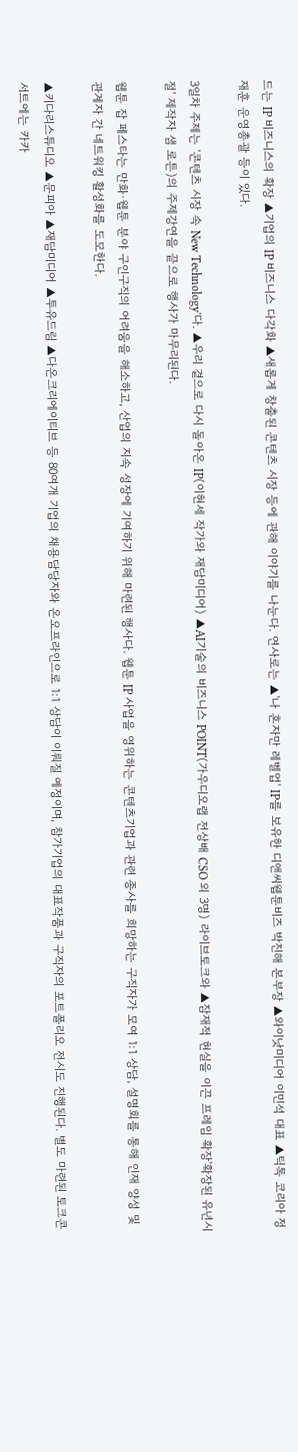드는 IP 비즈니스의 확장 ▲기업의 IP 비즈니스 다각화 ▲새롭게 창출된 콘텐츠 시장 등에 관해 이야기를 나눈다. 연사로는 ▲'나 혼자만 레벨업' IP를 보유한 디앤씨웹툰비즈 박진해 본부장 ▲와이낫미디어 이민석 대표 ▲틱톡 코리아 정재훈 운영총괄 등이 있다.

3일차 주제는 '콘텐츠 시장 속 New Technology'다. ▲우리 곁으로 다시 돌아온 IP(이현세 작가와 재담미디어) ▲AI기술의 비즈니스 POINT(가우디오랩 전상배 CSO 외 3명) 라이브토크와 ▲잠재적 현실을 이끈 프레임 확장'확장된 유년시절' 제작자 샘 로튼)의 주제강연을 끝으로 행사가 마무리된다.

웹툰 잡 페스타는 만화·웹툰 분야 구인구직의 어려움을 해소하고, 산업의 지속 성장에 기여하기 위해 마련된 행사다. 웹툰 IP 사업을 영위하는 콘텐츠기업과 관련 종사를 희망하는 구직자가 모여 1:1 상담, 설명회를 통해 인재 양성 및 관계자 간 네트워킹 활성화를 도모한다.

▲키다리스튜디오 ▲문피아 ▲재담미디어 ▲투유드림 ▲다온크리에이티브 등 80여개 기업의 채용담당자와 온오프라인으로 1:1 상담이 이뤄질 예정이며, 참가기업의 대표작품과 구직자의 포트폴리오 전시도 진행된다. 별도 마련된 토크콘서트에는 카카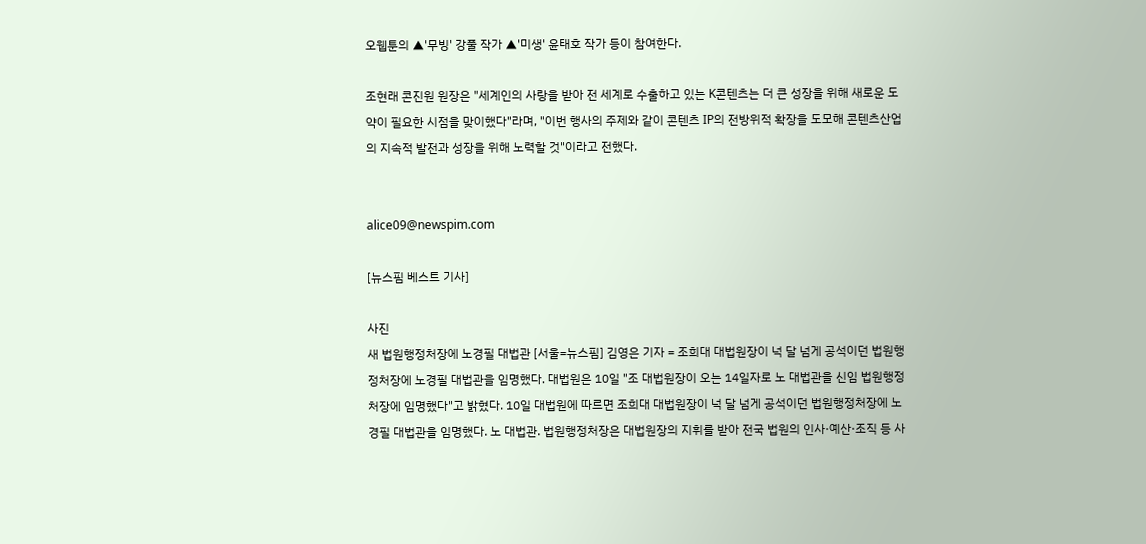오웹툰의 ▲'무빙' 강풀 작가 ▲'미생' 윤태호 작가 등이 참여한다.

조현래 콘진원 원장은 "세계인의 사랑을 받아 전 세계로 수출하고 있는 K콘텐츠는 더 큰 성장을 위해 새로운 도약이 필요한 시점을 맞이했다"라며, "이번 행사의 주제와 같이 콘텐츠 IP의 전방위적 확장을 도모해 콘텐츠산업의 지속적 발전과 성장을 위해 노력할 것"이라고 전했다.


alice09@newspim.com

[뉴스핌 베스트 기사]

사진
새 법원행정처장에 노경필 대법관 [서울=뉴스핌] 김영은 기자 = 조희대 대법원장이 넉 달 넘게 공석이던 법원행정처장에 노경필 대법관을 임명했다. 대법원은 10일 "조 대법원장이 오는 14일자로 노 대법관을 신임 법원행정처장에 임명했다"고 밝혔다. 10일 대법원에 따르면 조희대 대법원장이 넉 달 넘게 공석이던 법원행정처장에 노경필 대법관을 임명했다. 노 대법관. 법원행정처장은 대법원장의 지휘를 받아 전국 법원의 인사·예산·조직 등 사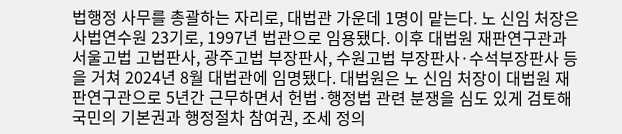법행정 사무를 총괄하는 자리로, 대법관 가운데 1명이 맡는다. 노 신임 처장은 사법연수원 23기로, 1997년 법관으로 임용됐다. 이후 대법원 재판연구관과 서울고법 고법판사, 광주고법 부장판사, 수원고법 부장판사·수석부장판사 등을 거쳐 2024년 8월 대법관에 임명됐다. 대법원은 노 신임 처장이 대법원 재판연구관으로 5년간 근무하면서 헌법·행정법 관련 분쟁을 심도 있게 검토해 국민의 기본권과 행정절차 참여권, 조세 정의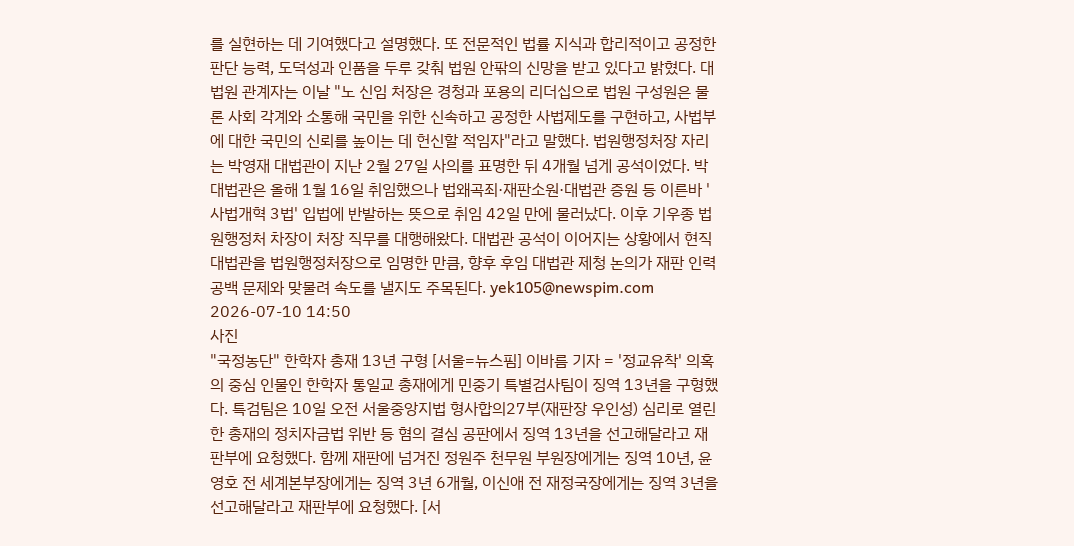를 실현하는 데 기여했다고 설명했다. 또 전문적인 법률 지식과 합리적이고 공정한 판단 능력, 도덕성과 인품을 두루 갖춰 법원 안팎의 신망을 받고 있다고 밝혔다. 대법원 관계자는 이날 "노 신임 처장은 경청과 포용의 리더십으로 법원 구성원은 물론 사회 각계와 소통해 국민을 위한 신속하고 공정한 사법제도를 구현하고, 사법부에 대한 국민의 신뢰를 높이는 데 헌신할 적임자"라고 말했다. 법원행정처장 자리는 박영재 대법관이 지난 2월 27일 사의를 표명한 뒤 4개월 넘게 공석이었다. 박 대법관은 올해 1월 16일 취임했으나 법왜곡죄·재판소원·대법관 증원 등 이른바 '사법개혁 3법' 입법에 반발하는 뜻으로 취임 42일 만에 물러났다. 이후 기우종 법원행정처 차장이 처장 직무를 대행해왔다. 대법관 공석이 이어지는 상황에서 현직 대법관을 법원행정처장으로 임명한 만큼, 향후 후임 대법관 제청 논의가 재판 인력 공백 문제와 맞물려 속도를 낼지도 주목된다. yek105@newspim.com 2026-07-10 14:50
사진
"국정농단" 한학자 총재 13년 구형 [서울=뉴스핌] 이바름 기자 = '정교유착' 의혹의 중심 인물인 한학자 통일교 총재에게 민중기 특별검사팀이 징역 13년을 구형했다. 특검팀은 10일 오전 서울중앙지법 형사합의27부(재판장 우인성) 심리로 열린 한 총재의 정치자금법 위반 등 혐의 결심 공판에서 징역 13년을 선고해달라고 재판부에 요청했다. 함께 재판에 넘겨진 정원주 천무원 부원장에게는 징역 10년, 윤영호 전 세계본부장에게는 징역 3년 6개월, 이신애 전 재정국장에게는 징역 3년을 선고해달라고 재판부에 요청했다. [서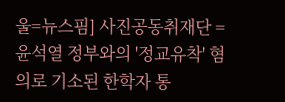울=뉴스핌] 사진공동취재단 = 윤석열 정부와의 '정교유착' 혐의로 기소된 한학자 통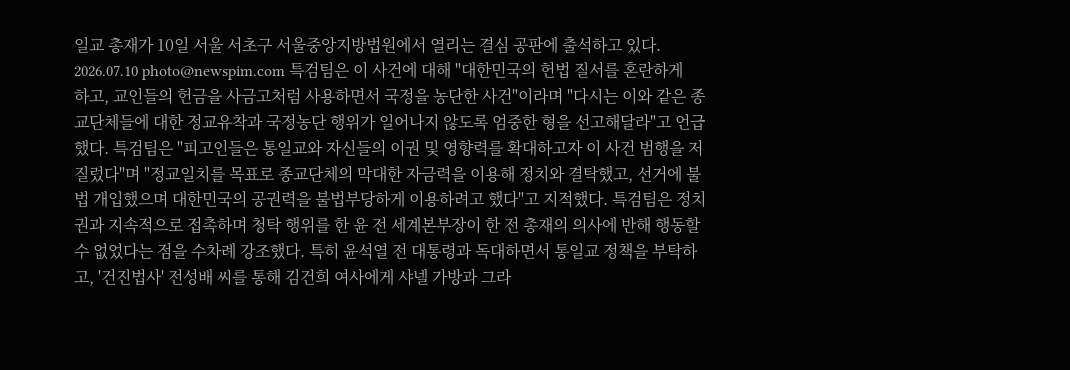일교 총재가 10일 서울 서초구 서울중앙지방법원에서 열리는 결심 공판에 출석하고 있다. 2026.07.10 photo@newspim.com 특검팀은 이 사건에 대해 "대한민국의 헌법 질서를 혼란하게 하고, 교인들의 헌금을 사금고처럼 사용하면서 국정을 농단한 사건"이라며 "다시는 이와 같은 종교단체들에 대한 정교유착과 국정농단 행위가 일어나지 않도록 엄중한 형을 선고해달라"고 언급했다. 특검팀은 "피고인들은 통일교와 자신들의 이권 및 영향력를 확대하고자 이 사건 범행을 저질렀다"며 "정교일치를 목표로 종교단체의 막대한 자금력을 이용해 정치와 결탁했고, 선거에 불법 개입했으며 대한민국의 공권력을 불법부당하게 이용하려고 했다"고 지적했다. 특검팀은 정치권과 지속적으로 접촉하며 청탁 행위를 한 윤 전 세계본부장이 한 전 총재의 의사에 반해 행동할 수 없었다는 점을 수차례 강조했다. 특히 윤석열 전 대통령과 독대하면서 통일교 정책을 부탁하고, '건진법사' 전성배 씨를 통해 김건희 여사에게 샤넬 가방과 그라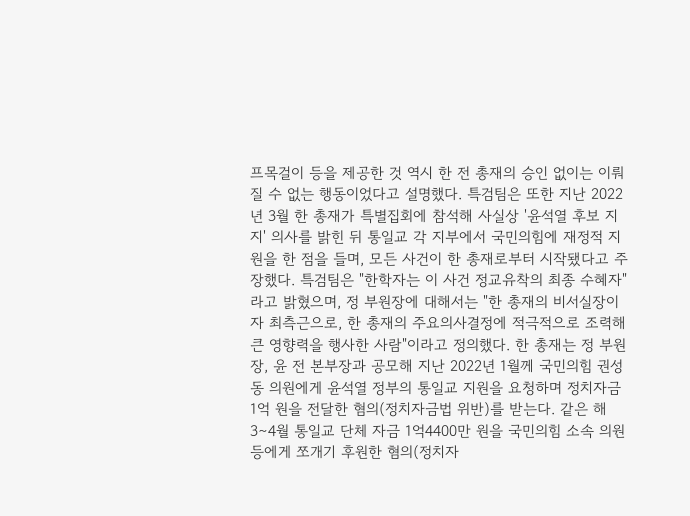프목걸이 등을 제공한 것 역시 한 전 총재의 승인 없이는 이뤄질 수 없는 행동이었다고 설명했다. 특검팀은 또한 지난 2022년 3월 한 총재가 특별집회에 참석해 사실상 '윤석열 후보 지지' 의사를 밝힌 뒤 통일교 각 지부에서 국민의힘에 재정적 지원을 한 점을 들며, 모든 사건이 한 총재로부터 시작됐다고 주장했다. 특검팀은 "한학자는 이 사건 정교유착의 최종 수혜자"라고 밝혔으며, 정 부원장에 대해서는 "한 총재의 비서실장이자 최측근으로, 한 총재의 주요의사결정에 적극적으로 조력해 큰 영향력을 행사한 사람"이라고 정의했다. 한 총재는 정 부원장, 윤 전 본부장과 공모해 지난 2022년 1월께 국민의힘 권성동 의원에게 윤석열 정부의 통일교 지원을 요청하며 정치자금 1억 원을 전달한 혐의(정치자금법 위반)를 받는다. 같은 해 3∼4월 통일교 단체 자금 1억4400만 원을 국민의힘 소속 의원 등에게 쪼개기 후원한 혐의(정치자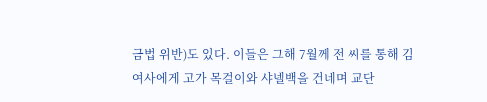금법 위반)도 있다. 이들은 그해 7월께 전 씨를 통해 김 여사에게 고가 목걸이와 샤넬백을 건네며 교단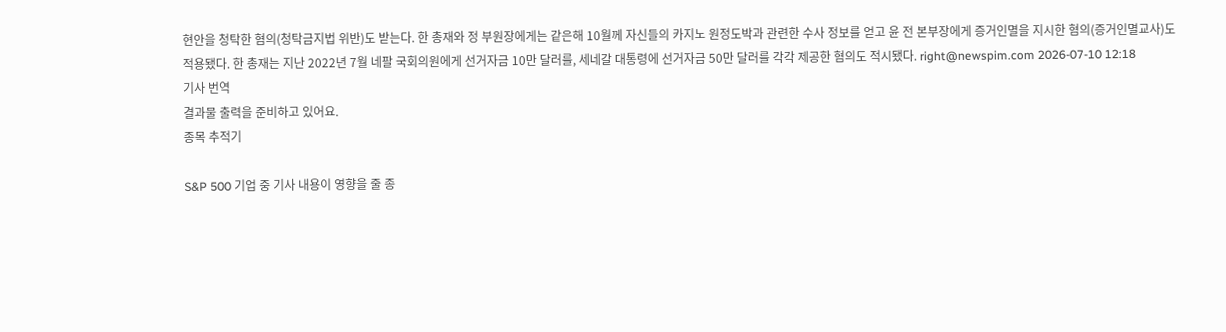현안을 청탁한 혐의(청탁금지법 위반)도 받는다. 한 총재와 정 부원장에게는 같은해 10월께 자신들의 카지노 원정도박과 관련한 수사 정보를 얻고 윤 전 본부장에게 증거인멸을 지시한 혐의(증거인멸교사)도 적용됐다. 한 총재는 지난 2022년 7월 네팔 국회의원에게 선거자금 10만 달러를, 세네갈 대통령에 선거자금 50만 달러를 각각 제공한 혐의도 적시됐다. right@newspim.com 2026-07-10 12:18
기사 번역
결과물 출력을 준비하고 있어요.
종목 추적기

S&P 500 기업 중 기사 내용이 영향을 줄 종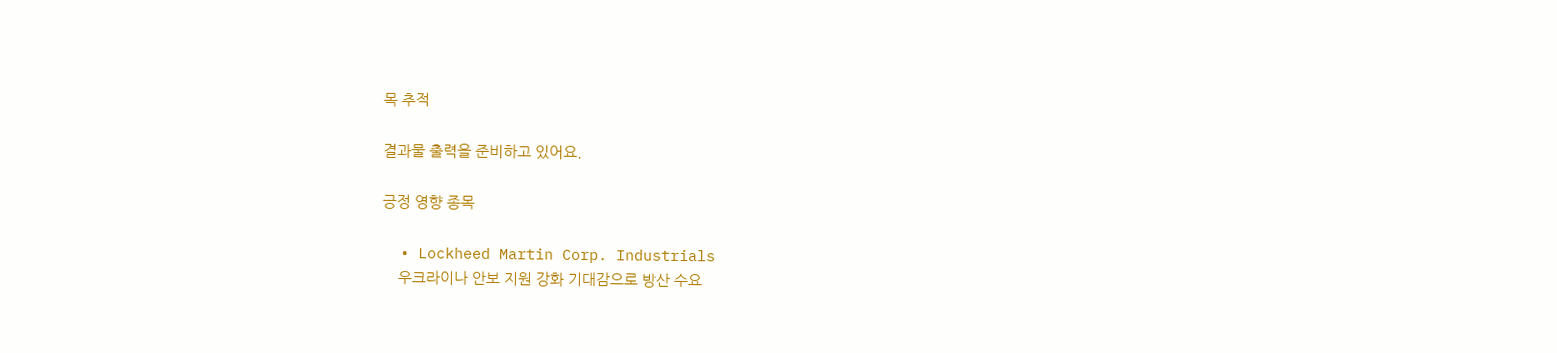목 추적

결과물 출력을 준비하고 있어요.

긍정 영향 종목

  • Lockheed Martin Corp. Industrials
    우크라이나 안보 지원 강화 기대감으로 방산 수요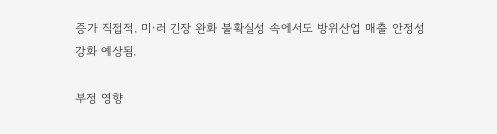증가 직접적. 미·러 긴장 완화 불확실성 속에서도 방위산업 매출 안정성 강화 예상됨.

부정 영향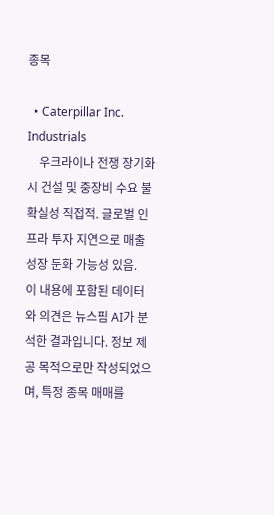종목

  • Caterpillar Inc. Industrials
    우크라이나 전쟁 장기화 시 건설 및 중장비 수요 불확실성 직접적. 글로벌 인프라 투자 지연으로 매출 성장 둔화 가능성 있음.
이 내용에 포함된 데이터와 의견은 뉴스핌 AI가 분석한 결과입니다. 정보 제공 목적으로만 작성되었으며, 특정 종목 매매를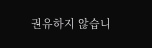권유하지 않습니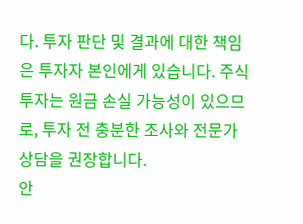다. 투자 판단 및 결과에 대한 책임은 투자자 본인에게 있습니다. 주식 투자는 원금 손실 가능성이 있으므로, 투자 전 충분한 조사와 전문가 상담을 권장합니다.
안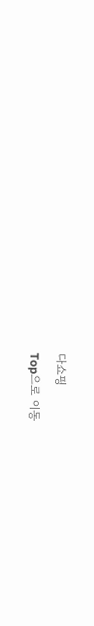다쇼핑
Top으로 이동